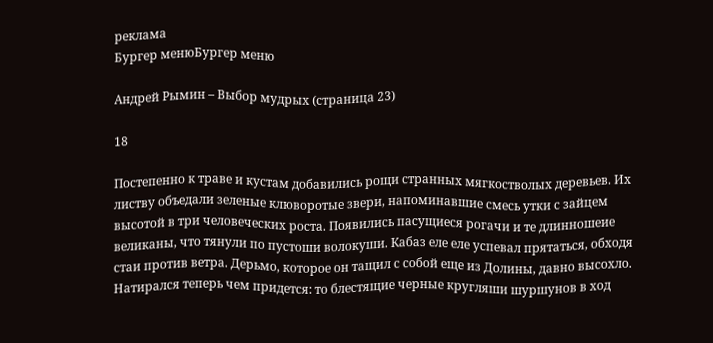реклама
Бургер менюБургер меню

Андрей Рымин – Выбор мудрых (страница 23)

18

Постепенно к траве и кустам добавились рощи странных мягкостволых деревьев. Их листву объедали зеленые клюворотые звери, напоминавшие смесь утки с зайцем высотой в три человеческих роста. Появились пасущиеся рогачи и те длинношеие великаны, что тянули по пустоши волокуши. Кабаз еле еле успевал прятаться, обходя стаи против ветра. Дерьмо, которое он тащил с собой еще из Долины, давно высохло. Натирался теперь чем придется: то блестящие черные кругляши шуршунов в ход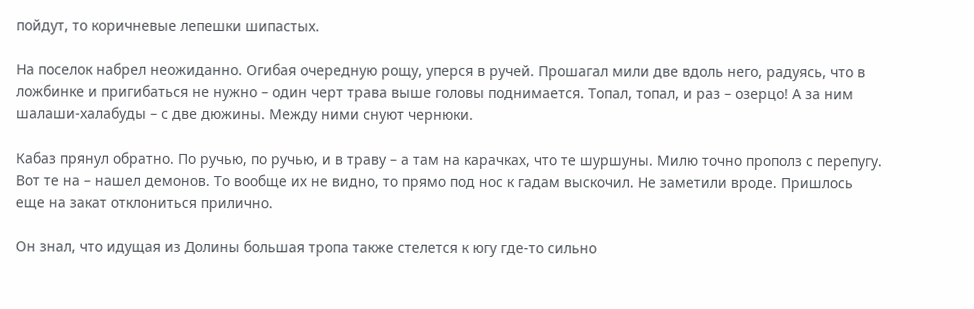пойдут, то коричневые лепешки шипастых.

На поселок набрел неожиданно. Огибая очередную рощу, уперся в ручей. Прошагал мили две вдоль него, радуясь, что в ложбинке и пригибаться не нужно – один черт трава выше головы поднимается. Топал, топал, и раз – озерцо! А за ним шалаши-халабуды – с две дюжины. Между ними снуют чернюки.

Кабаз прянул обратно. По ручью, по ручью, и в траву – а там на карачках, что те шуршуны. Милю точно прополз с перепугу. Вот те на – нашел демонов. То вообще их не видно, то прямо под нос к гадам выскочил. Не заметили вроде. Пришлось еще на закат отклониться прилично.

Он знал, что идущая из Долины большая тропа также стелется к югу где-то сильно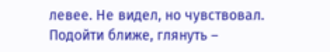левее. Не видел, но чувствовал. Подойти ближе, глянуть –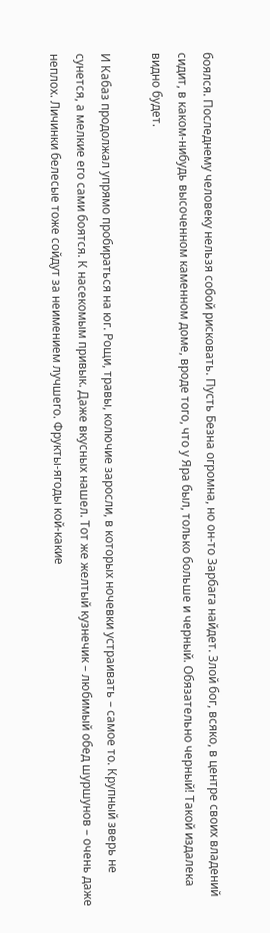боялся. Последнему человеку нельзя собой рисковать. Пусть Безна огромна, но он-то Зарбага найдет. Злой бог, всяко, в центре своих владений сидит, в каком-нибудь высоченном каменном доме, вроде того, что у Яра был, только больше и черный. Обязательно черный! Такой издалека видно будет.

И Кабаз продолжал упрямо пробираться на юг. Рощи, травы, колючие заросли, в которых ночевки устраивать – самое то. Крупный зверь не сунется, а мелкие его сами боятся. К насекомым привык. Даже вкусных нашел. Тот же желтый кузнечик – любимый обед шуршунов – очень даже неплох. Личинки белесые тоже сойдут за неимением лучшего. Фрукты-ягоды кой-какие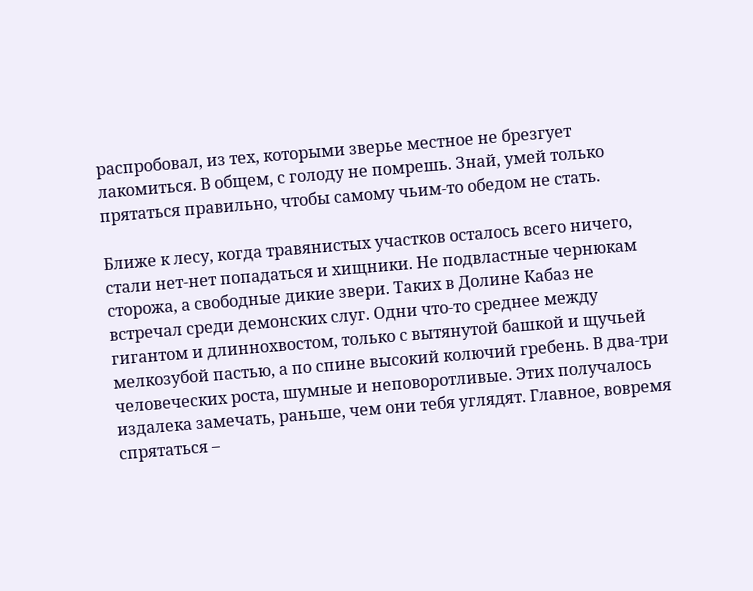распробовал, из тех, которыми зверье местное не брезгует лакомиться. В общем, с голоду не помрешь. Знай, умей только прятаться правильно, чтобы самому чьим-то обедом не стать.

Ближе к лесу, когда травянистых участков осталось всего ничего, стали нет-нет попадаться и хищники. Не подвластные чернюкам сторожа, а свободные дикие звери. Таких в Долине Кабаз не встречал среди демонских слуг. Одни что-то среднее между гигантом и длиннохвостом, только с вытянутой башкой и щучьей мелкозубой пастью, а по спине высокий колючий гребень. В два-три человеческих роста, шумные и неповоротливые. Этих получалось издалека замечать, раньше, чем они тебя углядят. Главное, вовремя спрятаться –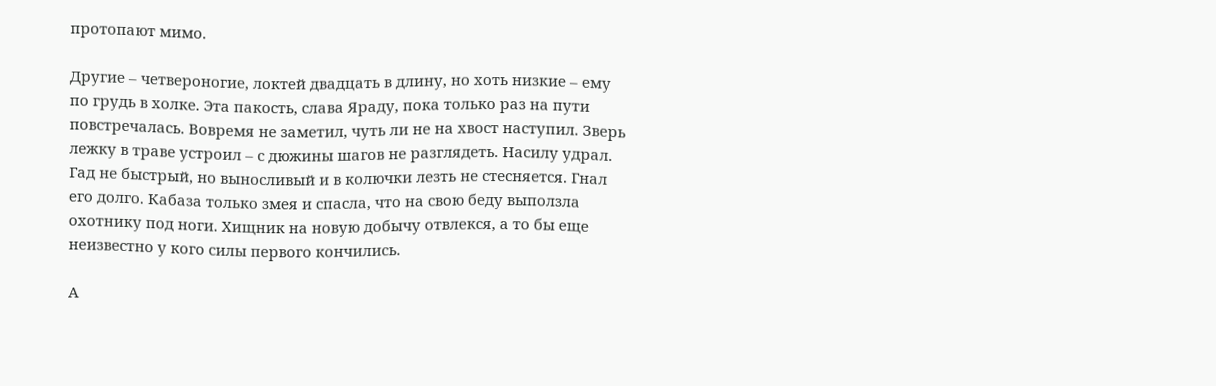протопают мимо.

Другие – четвероногие, локтей двадцать в длину, но хоть низкие – ему по грудь в холке. Эта пакость, слава Яраду, пока только раз на пути повстречалась. Вовремя не заметил, чуть ли не на хвост наступил. Зверь лежку в траве устроил – с дюжины шагов не разглядеть. Насилу удрал. Гад не быстрый, но выносливый и в колючки лезть не стесняется. Гнал его долго. Кабаза только змея и спасла, что на свою беду выползла охотнику под ноги. Хищник на новую добычу отвлекся, а то бы еще неизвестно у кого силы первого кончились.

А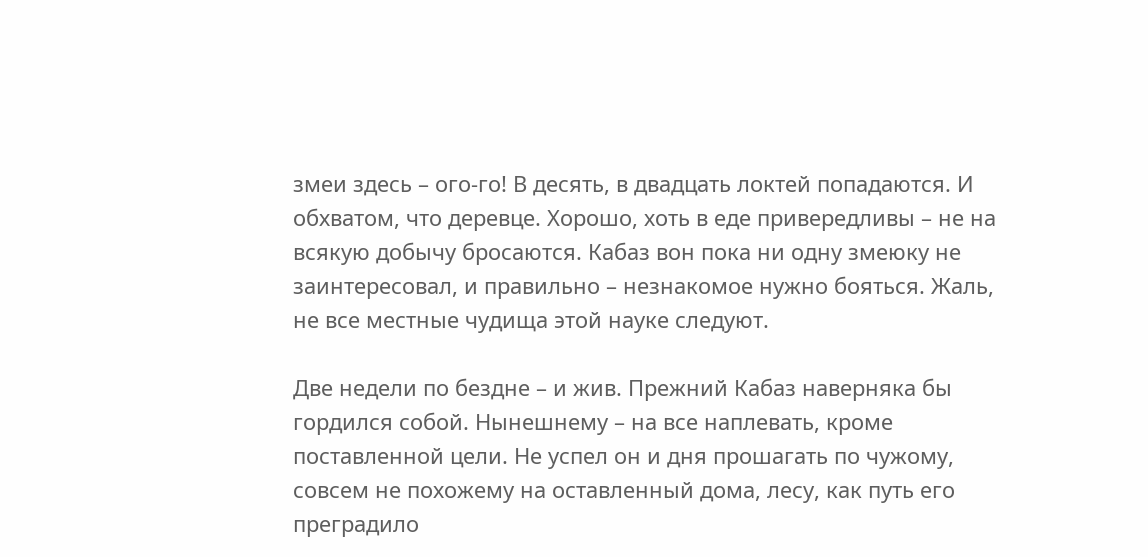змеи здесь – ого-го! В десять, в двадцать локтей попадаются. И обхватом, что деревце. Хорошо, хоть в еде привередливы – не на всякую добычу бросаются. Кабаз вон пока ни одну змеюку не заинтересовал, и правильно – незнакомое нужно бояться. Жаль, не все местные чудища этой науке следуют.

Две недели по бездне – и жив. Прежний Кабаз наверняка бы гордился собой. Нынешнему – на все наплевать, кроме поставленной цели. Не успел он и дня прошагать по чужому, совсем не похожему на оставленный дома, лесу, как путь его преградило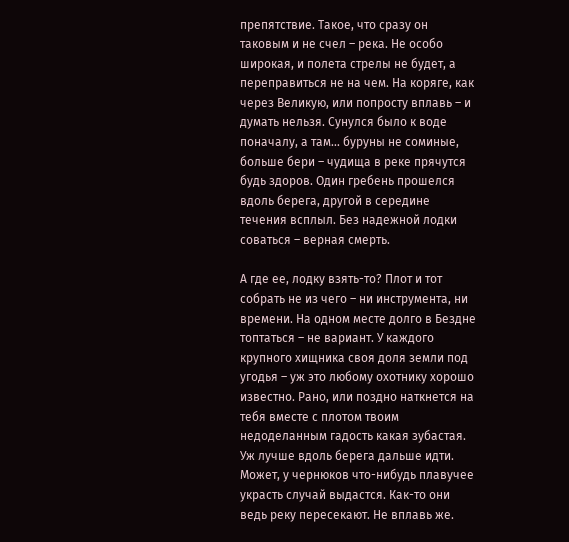препятствие. Такое, что сразу он таковым и не счел – река. Не особо широкая, и полета стрелы не будет, а переправиться не на чем. На коряге, как через Великую, или попросту вплавь – и думать нельзя. Сунулся было к воде поначалу, а там… буруны не соминые, больше бери – чудища в реке прячутся будь здоров. Один гребень прошелся вдоль берега, другой в середине течения всплыл. Без надежной лодки соваться – верная смерть.

А где ее, лодку взять-то? Плот и тот собрать не из чего – ни инструмента, ни времени. На одном месте долго в Бездне топтаться – не вариант. У каждого крупного хищника своя доля земли под угодья – уж это любому охотнику хорошо известно. Рано, или поздно наткнется на тебя вместе с плотом твоим недоделанным гадость какая зубастая. Уж лучше вдоль берега дальше идти. Может, у чернюков что-нибудь плавучее украсть случай выдастся. Как-то они ведь реку пересекают. Не вплавь же.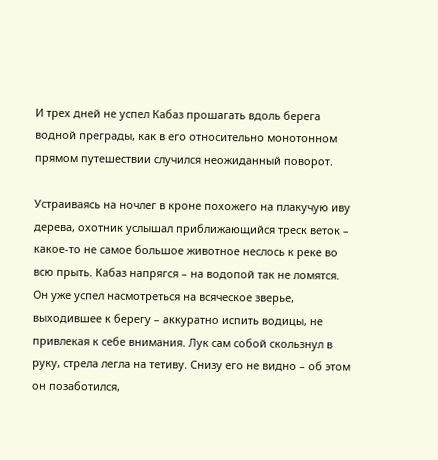И трех дней не успел Кабаз прошагать вдоль берега водной преграды, как в его относительно монотонном прямом путешествии случился неожиданный поворот.

Устраиваясь на ночлег в кроне похожего на плакучую иву дерева, охотник услышал приближающийся треск веток – какое-то не самое большое животное неслось к реке во всю прыть. Кабаз напрягся – на водопой так не ломятся. Он уже успел насмотреться на всяческое зверье, выходившее к берегу – аккуратно испить водицы, не привлекая к себе внимания. Лук сам собой скользнул в руку, стрела легла на тетиву. Снизу его не видно – об этом он позаботился,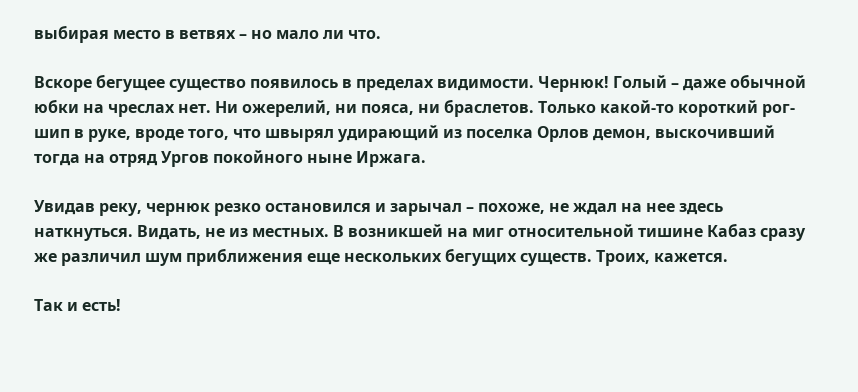выбирая место в ветвях – но мало ли что.

Вскоре бегущее существо появилось в пределах видимости. Чернюк! Голый – даже обычной юбки на чреслах нет. Ни ожерелий, ни пояса, ни браслетов. Только какой-то короткий рог-шип в руке, вроде того, что швырял удирающий из поселка Орлов демон, выскочивший тогда на отряд Ургов покойного ныне Иржага.

Увидав реку, чернюк резко остановился и зарычал – похоже, не ждал на нее здесь наткнуться. Видать, не из местных. В возникшей на миг относительной тишине Кабаз сразу же различил шум приближения еще нескольких бегущих существ. Троих, кажется.

Так и есть!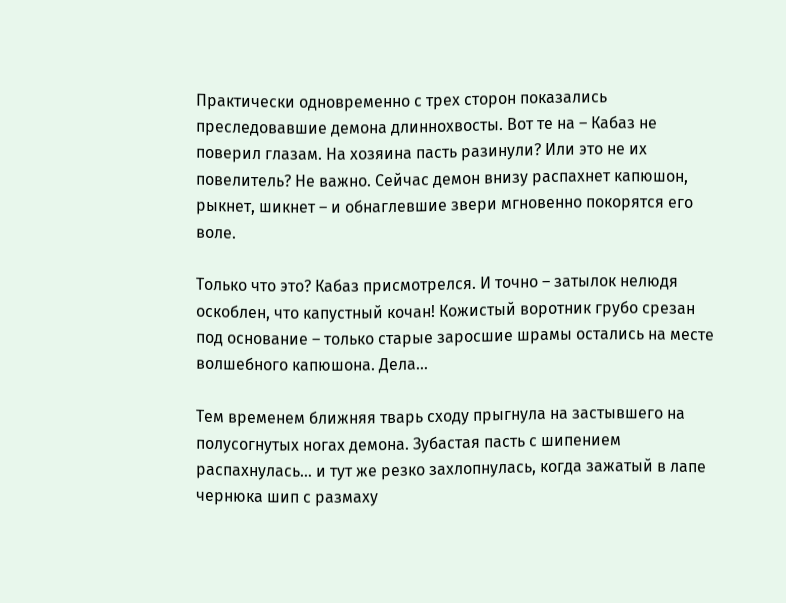Практически одновременно с трех сторон показались преследовавшие демона длиннохвосты. Вот те на – Кабаз не поверил глазам. На хозяина пасть разинули? Или это не их повелитель? Не важно. Сейчас демон внизу распахнет капюшон, рыкнет, шикнет – и обнаглевшие звери мгновенно покорятся его воле.

Только что это? Кабаз присмотрелся. И точно – затылок нелюдя оскоблен, что капустный кочан! Кожистый воротник грубо срезан под основание – только старые заросшие шрамы остались на месте волшебного капюшона. Дела…

Тем временем ближняя тварь сходу прыгнула на застывшего на полусогнутых ногах демона. Зубастая пасть с шипением распахнулась… и тут же резко захлопнулась, когда зажатый в лапе чернюка шип с размаху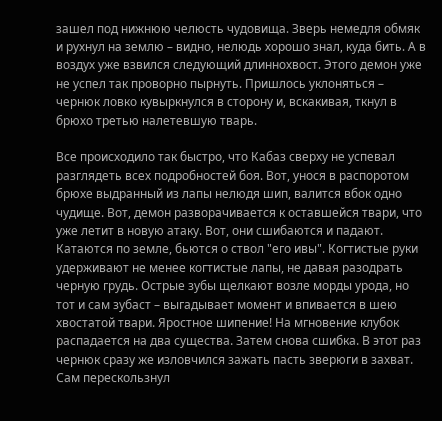зашел под нижнюю челюсть чудовища. Зверь немедля обмяк и рухнул на землю – видно, нелюдь хорошо знал, куда бить. А в воздух уже взвился следующий длиннохвост. Этого демон уже не успел так проворно пырнуть. Пришлось уклоняться – чернюк ловко кувыркнулся в сторону и, вскакивая, ткнул в брюхо третью налетевшую тварь.

Все происходило так быстро, что Кабаз сверху не успевал разглядеть всех подробностей боя. Вот, унося в распоротом брюхе выдранный из лапы нелюдя шип, валится вбок одно чудище. Вот, демон разворачивается к оставшейся твари, что уже летит в новую атаку. Вот, они сшибаются и падают. Катаются по земле, бьются о ствол "его ивы". Когтистые руки удерживают не менее когтистые лапы, не давая разодрать черную грудь. Острые зубы щелкают возле морды урода, но тот и сам зубаст – выгадывает момент и впивается в шею хвостатой твари. Яростное шипение! На мгновение клубок распадается на два существа. Затем снова сшибка. В этот раз чернюк сразу же изловчился зажать пасть зверюги в захват. Сам перескользнул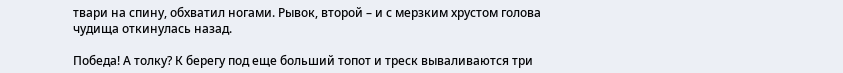твари на спину, обхватил ногами. Рывок, второй – и с мерзким хрустом голова чудища откинулась назад.

Победа! А толку? К берегу под еще больший топот и треск вываливаются три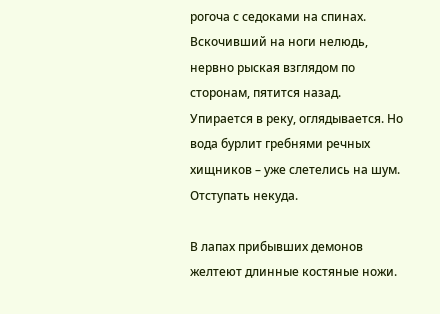рогоча с седоками на спинах. Вскочивший на ноги нелюдь, нервно рыская взглядом по сторонам, пятится назад. Упирается в реку, оглядывается. Но вода бурлит гребнями речных хищников – уже слетелись на шум. Отступать некуда.

В лапах прибывших демонов желтеют длинные костяные ножи.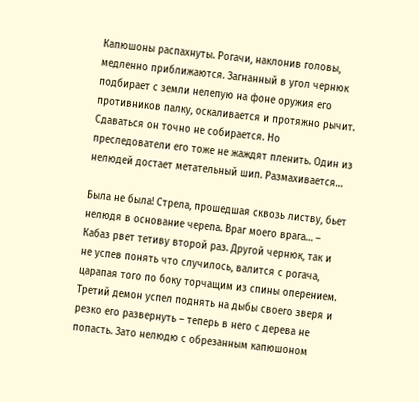Капюшоны распахнуты. Рогачи, наклонив головы, медленно приближаются. Загнанный в угол чернюк подбирает с земли нелепую на фоне оружия его противников палку, оскаливается и протяжно рычит. Сдаваться он точно не собирается. Но преследователи его тоже не жаждят пленить. Один из нелюдей достает метательный шип. Размахивается…

Была не была! Стрела, прошедшая сквозь листву, бьет нелюдя в основание черепа. Враг моего врага… – Кабаз рвет тетиву второй раз. Другой чернюк, так и не успев понять что случилось, валится с рогача, царапая того по боку торчащим из спины оперением. Третий демон успел поднять на дыбы своего зверя и резко его развернуть – теперь в него с дерева не попасть. Зато нелюдю с обрезанным капюшоном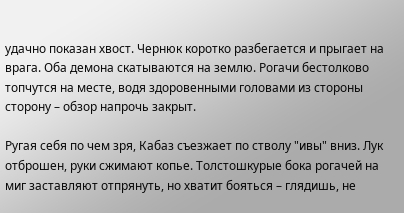удачно показан хвост. Чернюк коротко разбегается и прыгает на врага. Оба демона скатываются на землю. Рогачи бестолково топчутся на месте, водя здоровенными головами из стороны сторону – обзор напрочь закрыт.

Ругая себя по чем зря, Кабаз съезжает по стволу "ивы" вниз. Лук отброшен, руки сжимают копье. Толстошкурые бока рогачей на миг заставляют отпрянуть, но хватит бояться – глядишь, не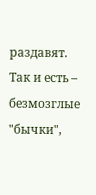раздавят. Так и есть – безмозглые "бычки",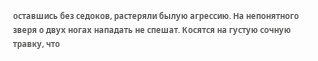оставшись без седоков, растеряли былую агрессию. На непонятного зверя о двух ногах нападать не спешат. Косятся на густую сочную травку, что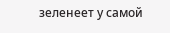зеленеет у самой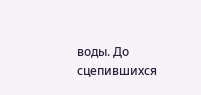воды. До сцепившихся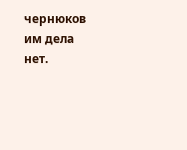чернюков им дела нет.